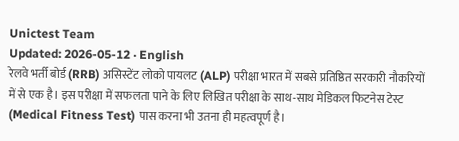Unictest Team
Updated: 2026-05-12 · English
रेलवे भर्ती बोर्ड (RRB) असिस्टेंट लोको पायलट (ALP) परीक्षा भारत में सबसे प्रतिष्ठित सरकारी नौकरियों में से एक है। इस परीक्षा में सफलता पाने के लिए लिखित परीक्षा के साथ-साथ मेडिकल फिटनेस टेस्ट (Medical Fitness Test) पास करना भी उतना ही महत्वपूर्ण है।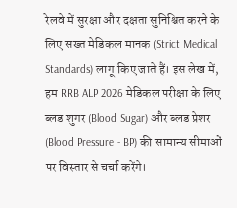रेलवे में सुरक्षा और दक्षता सुनिश्चित करने के लिए सख्त मेडिकल मानक (Strict Medical Standards) लागू किए जाते हैं। इस लेख में, हम RRB ALP 2026 मेडिकल परीक्षा के लिए ब्लड शुगर (Blood Sugar) और ब्लड प्रेशर (Blood Pressure - BP) की सामान्य सीमाओं पर विस्तार से चर्चा करेंगे।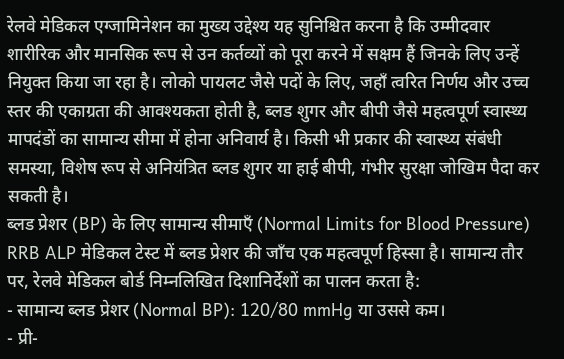रेलवे मेडिकल एग्जामिनेशन का मुख्य उद्देश्य यह सुनिश्चित करना है कि उम्मीदवार शारीरिक और मानसिक रूप से उन कर्तव्यों को पूरा करने में सक्षम हैं जिनके लिए उन्हें नियुक्त किया जा रहा है। लोको पायलट जैसे पदों के लिए, जहाँ त्वरित निर्णय और उच्च स्तर की एकाग्रता की आवश्यकता होती है, ब्लड शुगर और बीपी जैसे महत्वपूर्ण स्वास्थ्य मापदंडों का सामान्य सीमा में होना अनिवार्य है। किसी भी प्रकार की स्वास्थ्य संबंधी समस्या, विशेष रूप से अनियंत्रित ब्लड शुगर या हाई बीपी, गंभीर सुरक्षा जोखिम पैदा कर सकती है।
ब्लड प्रेशर (BP) के लिए सामान्य सीमाएँ (Normal Limits for Blood Pressure)
RRB ALP मेडिकल टेस्ट में ब्लड प्रेशर की जाँच एक महत्वपूर्ण हिस्सा है। सामान्य तौर पर, रेलवे मेडिकल बोर्ड निम्नलिखित दिशानिर्देशों का पालन करता है:
- सामान्य ब्लड प्रेशर (Normal BP): 120/80 mmHg या उससे कम।
- प्री-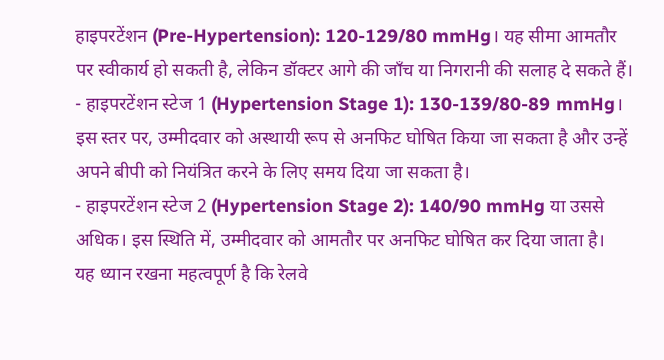हाइपरटेंशन (Pre-Hypertension): 120-129/80 mmHg। यह सीमा आमतौर पर स्वीकार्य हो सकती है, लेकिन डॉक्टर आगे की जाँच या निगरानी की सलाह दे सकते हैं।
- हाइपरटेंशन स्टेज 1 (Hypertension Stage 1): 130-139/80-89 mmHg। इस स्तर पर, उम्मीदवार को अस्थायी रूप से अनफिट घोषित किया जा सकता है और उन्हें अपने बीपी को नियंत्रित करने के लिए समय दिया जा सकता है।
- हाइपरटेंशन स्टेज 2 (Hypertension Stage 2): 140/90 mmHg या उससे अधिक। इस स्थिति में, उम्मीदवार को आमतौर पर अनफिट घोषित कर दिया जाता है।
यह ध्यान रखना महत्वपूर्ण है कि रेलवे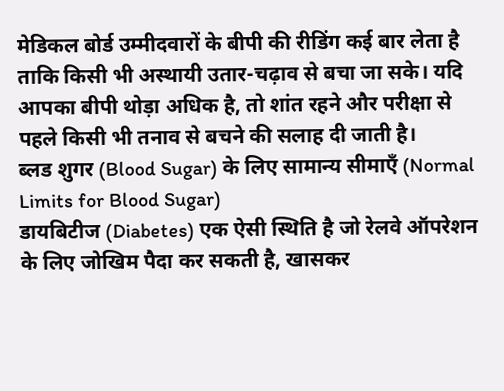मेडिकल बोर्ड उम्मीदवारों के बीपी की रीडिंग कई बार लेता है ताकि किसी भी अस्थायी उतार-चढ़ाव से बचा जा सके। यदि आपका बीपी थोड़ा अधिक है, तो शांत रहने और परीक्षा से पहले किसी भी तनाव से बचने की सलाह दी जाती है।
ब्लड शुगर (Blood Sugar) के लिए सामान्य सीमाएँ (Normal Limits for Blood Sugar)
डायबिटीज (Diabetes) एक ऐसी स्थिति है जो रेलवे ऑपरेशन के लिए जोखिम पैदा कर सकती है, खासकर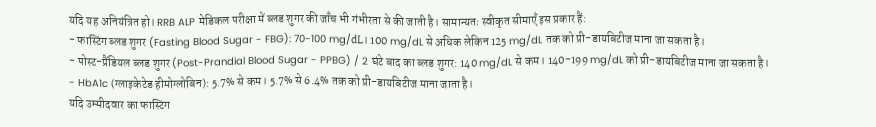यदि यह अनियंत्रित हो। RRB ALP मेडिकल परीक्षा में ब्लड शुगर की जाँच भी गंभीरता से की जाती है। सामान्यतः स्वीकृत सीमाएँ इस प्रकार हैं:
- फास्टिंग ब्लड शुगर (Fasting Blood Sugar - FBG): 70-100 mg/dL। 100 mg/dL से अधिक लेकिन 125 mg/dL तक को प्री-डायबिटीज माना जा सकता है।
- पोस्ट-प्रैंडियल ब्लड शुगर (Post-Prandial Blood Sugar - PPBG) / 2 घंटे बाद का ब्लड शुगर: 140 mg/dL से कम। 140-199 mg/dL को प्री-डायबिटीज माना जा सकता है।
- HbA1c (ग्लाइकेटेड हीमोग्लोबिन): 5.7% से कम। 5.7% से 6.4% तक को प्री-डायबिटीज माना जाता है।
यदि उम्मीदवार का फास्टिंग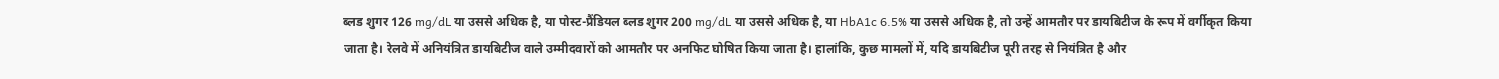ब्लड शुगर 126 mg/dL या उससे अधिक है, या पोस्ट-प्रैंडियल ब्लड शुगर 200 mg/dL या उससे अधिक है, या HbA1c 6.5% या उससे अधिक है, तो उन्हें आमतौर पर डायबिटीज के रूप में वर्गीकृत किया जाता है। रेलवे में अनियंत्रित डायबिटीज वाले उम्मीदवारों को आमतौर पर अनफिट घोषित किया जाता है। हालांकि, कुछ मामलों में, यदि डायबिटीज पूरी तरह से नियंत्रित है और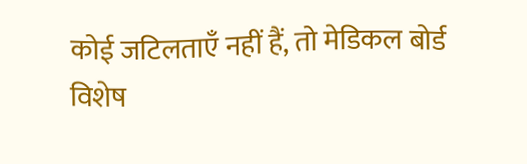कोई जटिलताएँ नहीं हैं, तो मेडिकल बोर्ड विशेष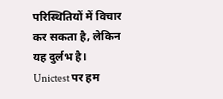परिस्थितियों में विचार कर सकता है, लेकिन यह दुर्लभ है।
Unictest पर हम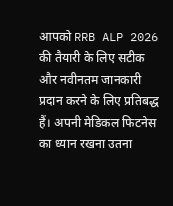आपको RRB ALP 2026 की तैयारी के लिए सटीक और नवीनतम जानकारी प्रदान करने के लिए प्रतिबद्ध हैं। अपनी मेडिकल फिटनेस का ध्यान रखना उतना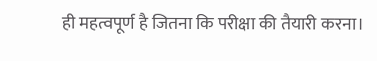ही महत्वपूर्ण है जितना कि परीक्षा की तैयारी करना।